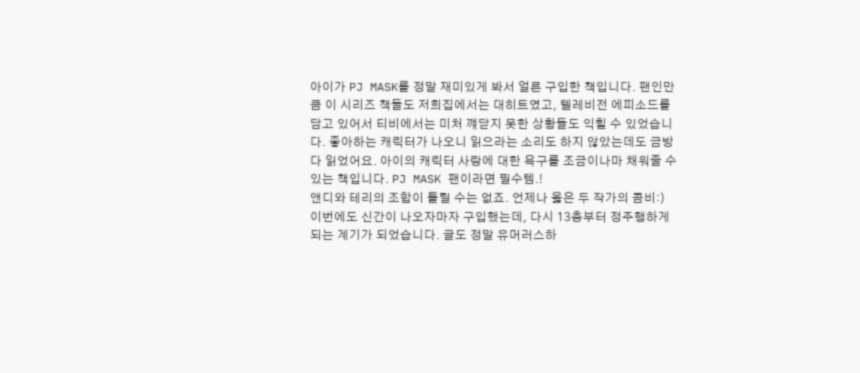아이가 PJ MASK를 정말 재미있게 봐서 얼른 구입한 책입니다. 팬인만큼 이 시리즈 책들도 저희집에서는 대히트였고, 텔레비전 에피소드를 담고 있어서 티비에서는 미처 꺠닫지 못한 상황들도 익힐 수 있었습니다. 좋아하는 캐릭터가 나오니 읽으라는 소리도 하지 않았는데도 금방 다 읽었어요. 아이의 캐릭터 사랑에 대한 욕구를 조금이나마 채워줄 수 있는 책입니다. PJ MASK 팬이라면 필수템.!
앤디와 테리의 조합이 틀릴 수는 없죠. 언제나 옳은 두 작가의 콤비:) 이번에도 신간이 나오자마자 구입했는데, 다시 13층부터 정주행하게 되는 계기가 되었습니다. 글도 정말 유머러스하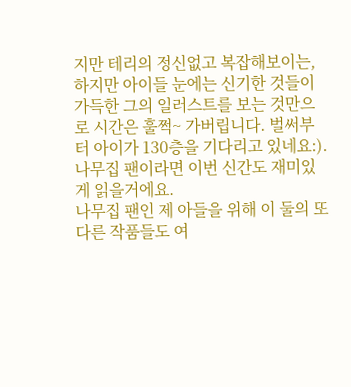지만 테리의 정신없고 복잡해보이는, 하지만 아이들 눈에는 신기한 것들이 가득한 그의 일러스트를 보는 것만으로 시간은 훌쩍~ 가버립니다. 벌써부터 아이가 130층을 기다리고 있네요:). 나무집 팬이라면 이번 신간도 재미있게 읽을거에요.
나무집 팬인 제 아들을 위해 이 둘의 또다른 작품들도 여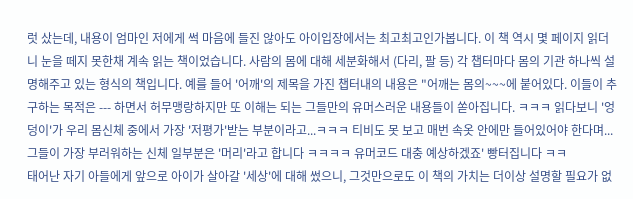럿 샀는데, 내용이 엄마인 저에게 썩 마음에 들진 않아도 아이입장에서는 최고최고인가봅니다. 이 책 역시 몇 페이지 읽더니 눈을 떼지 못한채 계속 읽는 책이었습니다. 사람의 몸에 대해 세분화해서 (다리, 팔 등) 각 챕터마다 몸의 기관 하나씩 설명해주고 있는 형식의 책입니다. 예를 들어 '어깨'의 제목을 가진 챕터내의 내용은 "어깨는 몸의~~~에 붙어있다. 이들이 추구하는 목적은 --- 하면서 허무맹랑하지만 또 이해는 되는 그들만의 유머스러운 내용들이 쏟아집니다. ㅋㅋㅋ 읽다보니 '엉덩이'가 우리 몸신체 중에서 가장 '저평가'받는 부분이라고...ㅋㅋㅋ 티비도 못 보고 매번 속옷 안에만 들어있어야 한다며... 그들이 가장 부러워하는 신체 일부분은 '머리'라고 합니다 ㅋㅋㅋㅋ 유머코드 대충 예상하겠죠' 빵터집니다 ㅋㅋ
태어난 자기 아들에게 앞으로 아이가 살아갈 '세상'에 대해 썼으니, 그것만으로도 이 책의 가치는 더이상 설명할 필요가 없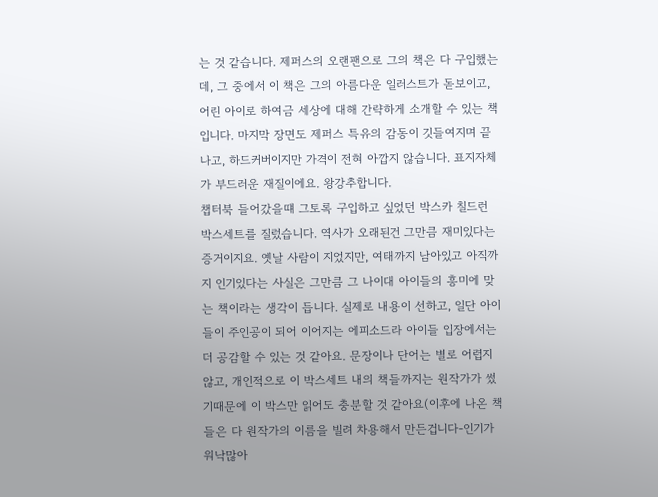는 것 같습니다. 제퍼스의 오랜팬으로 그의 책은 다 구입했는데, 그 중에서 이 책은 그의 아름다운 일러스트가 돋보이고, 어린 아이로 하여금 세상에 대해 간략하게 소개할 수 있는 책입니다. 마지막 장면도 제퍼스 특유의 감동이 깃들여지며 끝나고, 하드커버이지만 가격이 전혀 아깝지 않습니다. 표지자체가 부드러운 재질이에요. 왕강추합니다.
챕터북 들어갔을떄 그토록 구입하고 싶었던 박스카 칠드런 박스세트를 질렀습니다. 역사가 오래된건 그만큼 재미있다는 증거이지요. 옛날 사람이 지었지만, 여태까지 남아있고 아직까지 인기있다는 사실은 그만큼 그 나이대 아이들의 흥미에 맞는 책이라는 생각이 듭니다. 실제로 내용이 선하고, 일단 아이들이 주인공이 되어 이어지는 에피소드라 아이들 입장에서는 더 공감할 수 있는 것 같아요. 문장이나 단어는 별로 어렵지 않고, 개인적으로 이 박스세트 내의 책들까지는 원작가가 썼기때문에 이 박스만 읽어도 충분할 것 같아요(이후에 나온 책들은 다 원작가의 이름을 빌려 차용해서 만든겁니다-인기가 워낙많아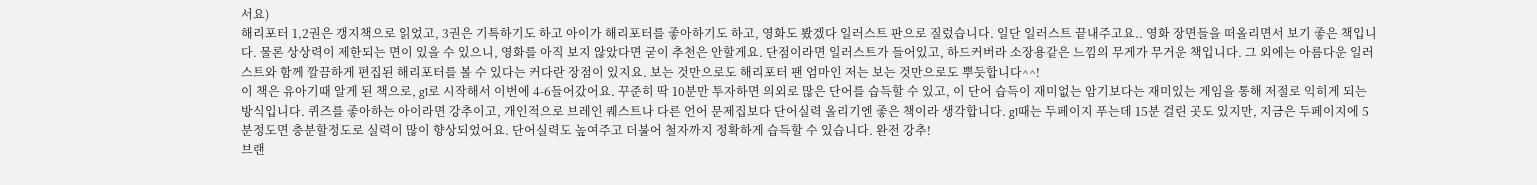서요)
해리포터 1,2권은 갱지책으로 읽었고, 3권은 기특하기도 하고 아이가 해리포터를 좋아하기도 하고, 영화도 봤겠다 일러스트 판으로 질렀습니다. 일단 일러스트 끝내주고요.. 영화 장면들을 떠올리면서 보기 좋은 책입니다. 물론 상상력이 제한되는 면이 있을 수 있으니, 영화를 아직 보지 않았다면 굳이 추천은 안할게요. 단점이라면 일러스트가 들어있고, 하드커버라 소장용같은 느낌의 무게가 무거운 책입니다. 그 외에는 아름다운 일러스트와 함께 깔끔하게 편집된 해리포터를 볼 수 있다는 커다란 장점이 있지요. 보는 것만으로도 해리포터 팬 엄마인 저는 보는 것만으로도 뿌듯합니다^^!
이 책은 유아기때 알게 된 책으로, g1로 시작해서 이번에 4-6들어갔어요. 꾸준히 딱 10분만 투자하면 의외로 많은 단어를 습득할 수 있고, 이 단어 습득이 재미없는 암기보다는 재미있는 게임을 통해 저절로 익히게 되는 방식입니다. 퀴즈를 좋아하는 아이라면 강추이고, 개인적으로 브레인 퀘스트나 다른 언어 문제집보다 단어실력 올리기엔 좋은 책이라 생각합니다. g1때는 두페이지 푸는데 15분 걸린 곳도 있지만, 지금은 두페이지에 5분정도면 충분할정도로 실력이 많이 향상되었어요. 단어실력도 높여주고 더불어 철자까지 정확하게 습득할 수 있습니다. 완전 강추!
브랜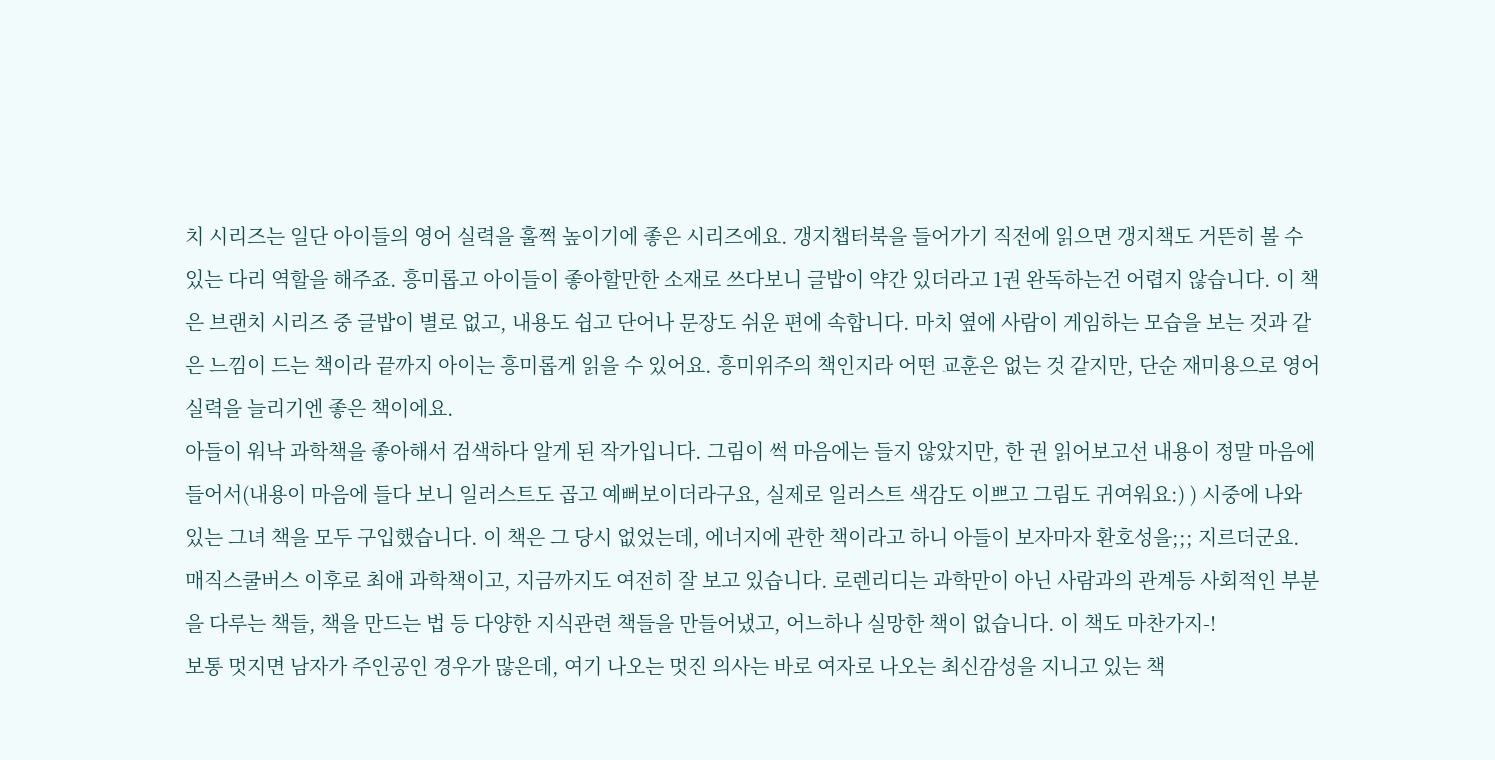치 시리즈는 일단 아이들의 영어 실력을 훌쩍 높이기에 좋은 시리즈에요. 갱지챕터북을 들어가기 직전에 읽으면 갱지책도 거뜬히 볼 수 있는 다리 역할을 해주죠. 흥미롭고 아이들이 좋아할만한 소재로 쓰다보니 글밥이 약간 있더라고 1권 완독하는건 어렵지 않습니다. 이 책은 브랜치 시리즈 중 글밥이 별로 없고, 내용도 쉽고 단어나 문장도 쉬운 편에 속합니다. 마치 옆에 사람이 게임하는 모습을 보는 것과 같은 느낌이 드는 책이라 끝까지 아이는 흥미롭게 읽을 수 있어요. 흥미위주의 책인지라 어떤 교훈은 없는 것 같지만, 단순 재미용으로 영어실력을 늘리기엔 좋은 책이에요.
아들이 워낙 과학책을 좋아해서 검색하다 알게 된 작가입니다. 그림이 썩 마음에는 들지 않았지만, 한 권 읽어보고선 내용이 정말 마음에 들어서(내용이 마음에 들다 보니 일러스트도 곱고 예뻐보이더라구요, 실제로 일러스트 색감도 이쁘고 그림도 귀여워요:) ) 시중에 나와있는 그녀 책을 모두 구입했습니다. 이 책은 그 당시 없었는데, 에너지에 관한 책이라고 하니 아들이 보자마자 환호성을;;; 지르더군요. 매직스쿨버스 이후로 최애 과학책이고, 지금까지도 여전히 잘 보고 있습니다. 로렌리디는 과학만이 아닌 사람과의 관계등 사회적인 부분을 다루는 책들, 책을 만드는 법 등 다양한 지식관련 책들을 만들어냈고, 어느하나 실망한 책이 없습니다. 이 책도 마찬가지-!
보통 멋지면 남자가 주인공인 경우가 많은데, 여기 나오는 멋진 의사는 바로 여자로 나오는 최신감성을 지니고 있는 책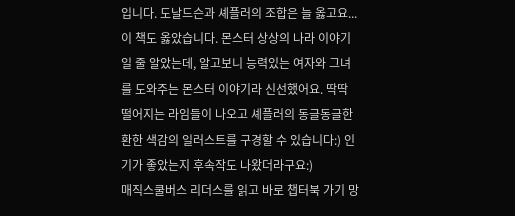입니다. 도날드슨과 셰플러의 조합은 늘 옳고요... 이 책도 옳았습니다. 몬스터 상상의 나라 이야기일 줄 알았는데, 알고보니 능력있는 여자와 그녀를 도와주는 몬스터 이야기라 신선했어요. 딱딱 떨어지는 라임들이 나오고 셰플러의 동글동글한 환한 색감의 일러스트를 구경할 수 있습니다:) 인기가 좋았는지 후속작도 나왔더라구요:)
매직스쿨버스 리더스를 읽고 바로 챕터북 가기 망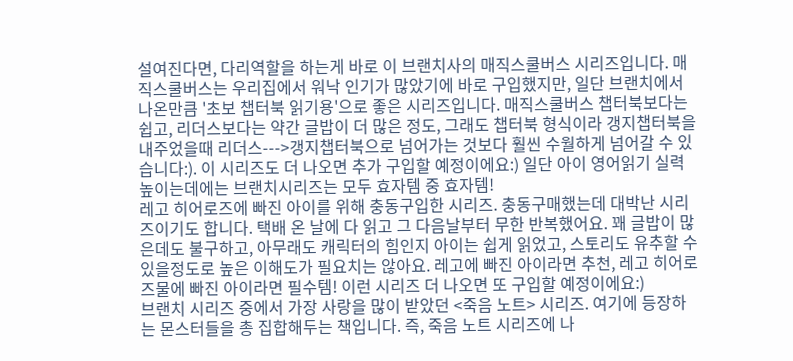설여진다면, 다리역할을 하는게 바로 이 브랜치사의 매직스쿨버스 시리즈입니다. 매직스쿨버스는 우리집에서 워낙 인기가 많았기에 바로 구입했지만, 일단 브랜치에서 나온만큼 '초보 챕터북 읽기용'으로 좋은 시리즈입니다. 매직스쿨버스 챕터북보다는 쉽고, 리더스보다는 약간 글밥이 더 많은 정도, 그래도 챕터북 형식이라 갱지챕터북을 내주었을때 리더스--->갱지챕터북으로 넘어가는 것보다 훨씬 수월하게 넘어갈 수 있습니다:). 이 시리즈도 더 나오면 추가 구입할 예정이에요:) 일단 아이 영어읽기 실력 높이는데에는 브랜치시리즈는 모두 효자템 중 효자템!
레고 히어로즈에 빠진 아이를 위해 충동구입한 시리즈. 충동구매했는데 대박난 시리즈이기도 합니다. 택배 온 날에 다 읽고 그 다음날부터 무한 반복했어요. 꽤 글밥이 많은데도 불구하고, 아무래도 캐릭터의 힘인지 아이는 쉽게 읽었고, 스토리도 유추할 수 있을정도로 높은 이해도가 필요치는 않아요. 레고에 빠진 아이라면 추천, 레고 히어로즈물에 빠진 아이라면 필수템! 이런 시리즈 더 나오면 또 구입할 예정이에요:)
브랜치 시리즈 중에서 가장 사랑을 많이 받았던 <죽음 노트> 시리즈. 여기에 등장하는 몬스터들을 총 집합해두는 책입니다. 즉, 죽음 노트 시리즈에 나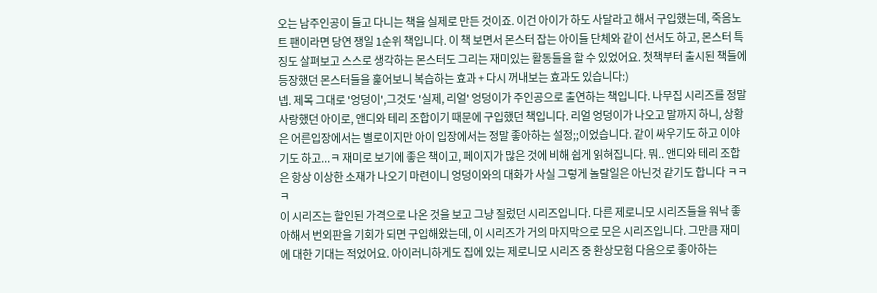오는 남주인공이 들고 다니는 책을 실제로 만든 것이죠. 이건 아이가 하도 사달라고 해서 구입했는데, 죽음노트 팬이라면 당연 쟁일 1순위 책입니다. 이 책 보면서 몬스터 잡는 아이들 단체와 같이 선서도 하고, 몬스터 특징도 살펴보고 스스로 생각하는 몬스터도 그리는 재미있는 활동들을 할 수 있었어요. 첫책부터 출시된 책들에 등장했던 몬스터들을 훑어보니 복습하는 효과 + 다시 꺼내보는 효과도 있습니다:)
넵. 제목 그대로 '엉덩이',그것도 '실제, 리얼' 엉덩이가 주인공으로 출연하는 책입니다. 나무집 시리즈를 정말 사랑했던 아이로, 앤디와 테리 조합이기 때문에 구입했던 책입니다. 리얼 엉덩이가 나오고 말까지 하니, 상황은 어른입장에서는 별로이지만 아이 입장에서는 정말 좋아하는 설정;;이었습니다. 같이 싸우기도 하고 이야기도 하고...ㅋ 재미로 보기에 좋은 책이고, 페이지가 많은 것에 비해 쉽게 읽혀집니다. 뭐.. 앤디와 테리 조합은 항상 이상한 소재가 나오기 마련이니 엉덩이와의 대화가 사실 그렇게 놀랄일은 아닌것 같기도 합니다 ㅋㅋㅋ
이 시리즈는 할인된 가격으로 나온 것을 보고 그냥 질렀던 시리즈입니다. 다른 제로니모 시리즈들을 워낙 좋아해서 번외판을 기회가 되면 구입해왔는데, 이 시리즈가 거의 마지막으로 모은 시리즈입니다. 그만큼 재미에 대한 기대는 적었어요. 아이러니하게도 집에 있는 제로니모 시리즈 중 환상모험 다음으로 좋아하는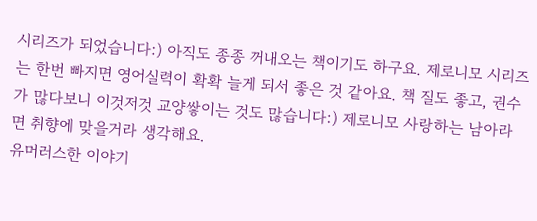시리즈가 되었습니다:) 아직도 종종 꺼내오는 책이기도 하구요. 제로니모 시리즈는 한번 빠지면 영어실력이 확확 늘게 되서 좋은 것 같아요. 책 질도 좋고, 권수가 많다보니 이것저것 교양쌓이는 것도 많습니다:) 제로니모 사랑하는 남아라면 취향에 맞을거라 생각해요.
유머러스한 이야기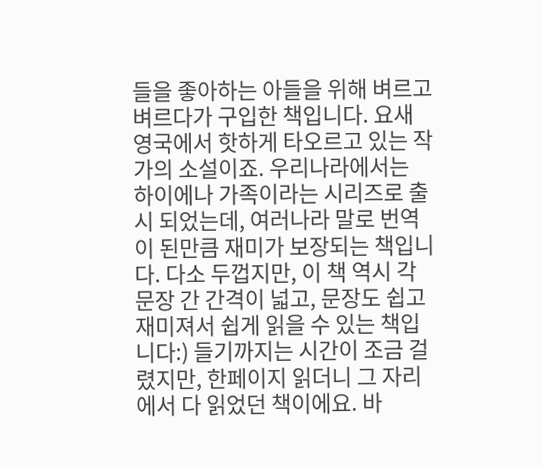들을 좋아하는 아들을 위해 벼르고 벼르다가 구입한 책입니다. 요새 영국에서 핫하게 타오르고 있는 작가의 소설이죠. 우리나라에서는 하이에나 가족이라는 시리즈로 출시 되었는데, 여러나라 말로 번역이 된만큼 재미가 보장되는 책입니다. 다소 두껍지만, 이 책 역시 각 문장 간 간격이 넓고, 문장도 쉽고 재미져서 쉽게 읽을 수 있는 책입니다:) 들기까지는 시간이 조금 걸렸지만, 한페이지 읽더니 그 자리에서 다 읽었던 책이에요. 바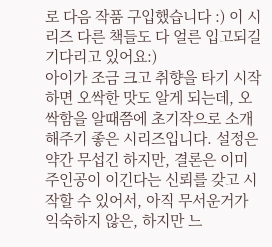로 다음 작품 구입했습니다 :) 이 시리즈 다른 책들도 다 얼른 입고되길 기다리고 있어요:)
아이가 조금 크고 취향을 타기 시작하면 오싹한 맛도 알게 되는데, 오싹함을 알때쯤에 초기작으로 소개해주기 좋은 시리즈입니다. 설정은 약간 무섭긴 하지만, 결론은 이미 주인공이 이긴다는 신뢰를 갖고 시작할 수 있어서, 아직 무서운거가 익숙하지 않은, 하지만 느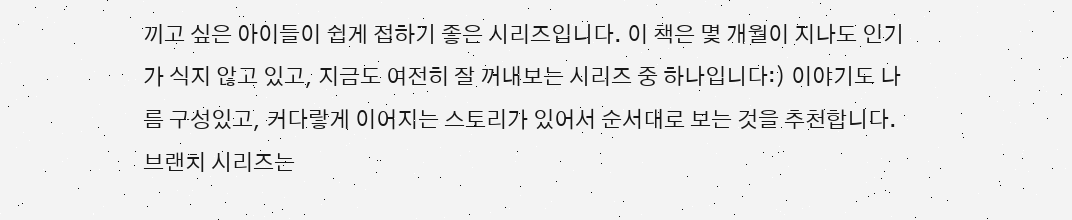끼고 싶은 아이들이 쉽게 접하기 좋은 시리즈입니다. 이 책은 몇 개월이 지나도 인기가 식지 않고 있고, 지금도 여전히 잘 꺼내보는 시리즈 중 하나입니다:) 이야기도 나름 구성있고, 커다랗게 이어지는 스토리가 있어서 순서대로 보는 것을 추천합니다. 브랜치 시리즈는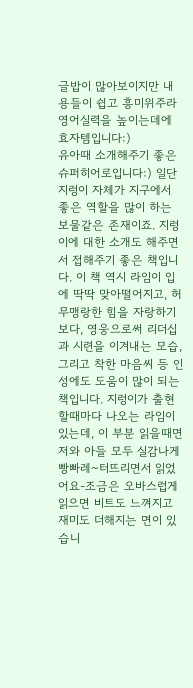글밥이 많아보이지만 내용들이 쉽고 흥미위주라 영어실력을 높이는데에 효자템입니다:)
유아때 소개해주기 좋은 슈퍼히어로입니다:) 일단 지렁이 자체가 지구에서 좋은 역할을 많이 하는 보물같은 존재이죠. 지렁이에 대한 소개도 해주면서 접해주기 좋은 책입니다. 이 책 역시 라임이 입에 딱딱 맞아떨어지고, 허무맹랑한 힘을 자랑하기 보다, 영웅으로써 리더십과 시련을 이겨내는 모습, 그리고 착한 마음씨 등 인성에도 도움이 많이 되는 책입니다. 지렁이가 출현할때마다 나오는 라임이 있는데, 이 부분 읽을때면 저와 아들 모두 실감나게 빵빠레~터뜨리면서 읽었어요-조금은 오바스럽게 읽으면 비트도 느껴지고 재미도 더해지는 면이 있습니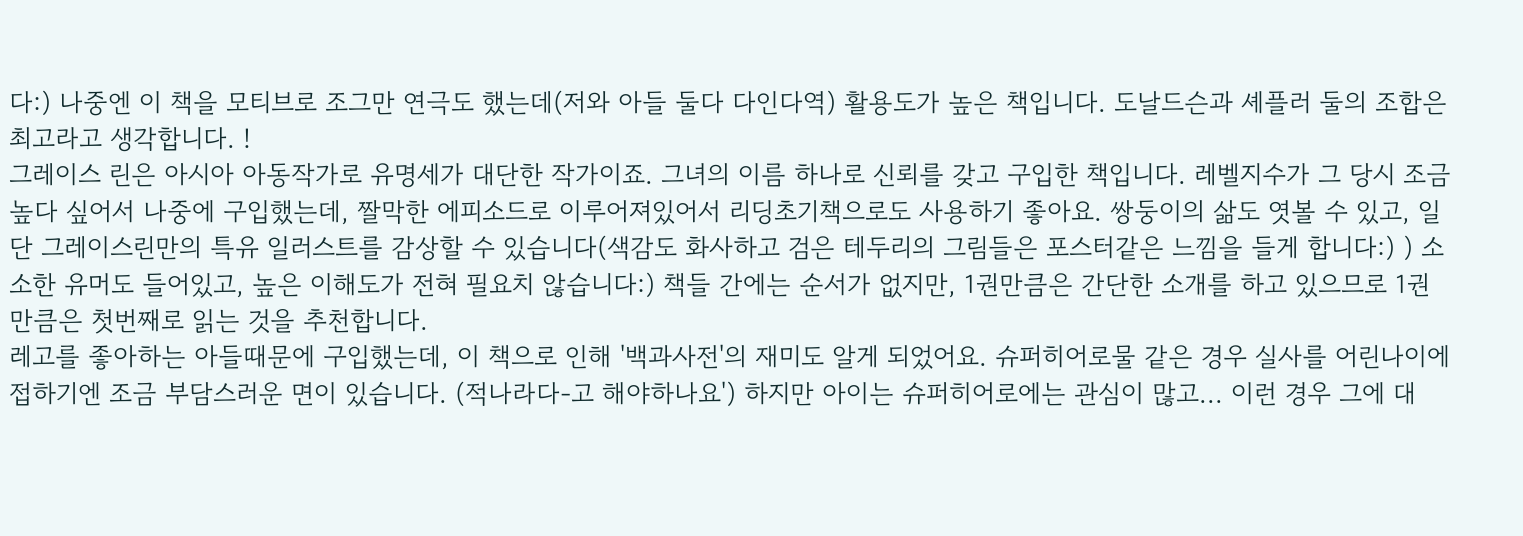다:) 나중엔 이 책을 모티브로 조그만 연극도 했는데(저와 아들 둘다 다인다역) 활용도가 높은 책입니다. 도날드슨과 셰플러 둘의 조합은 최고라고 생각합니다. !
그레이스 린은 아시아 아동작가로 유명세가 대단한 작가이죠. 그녀의 이름 하나로 신뢰를 갖고 구입한 책입니다. 레벨지수가 그 당시 조금 높다 싶어서 나중에 구입했는데, 짤막한 에피소드로 이루어져있어서 리딩초기책으로도 사용하기 좋아요. 쌍둥이의 삶도 엿볼 수 있고, 일단 그레이스린만의 특유 일러스트를 감상할 수 있습니다(색감도 화사하고 검은 테두리의 그림들은 포스터같은 느낌을 들게 합니다:) ) 소소한 유머도 들어있고, 높은 이해도가 전혀 필요치 않습니다:) 책들 간에는 순서가 없지만, 1권만큼은 간단한 소개를 하고 있으므로 1권만큼은 첫번째로 읽는 것을 추천합니다.
레고를 좋아하는 아들때문에 구입했는데, 이 책으로 인해 '백과사전'의 재미도 알게 되었어요. 슈퍼히어로물 같은 경우 실사를 어린나이에 접하기엔 조금 부담스러운 면이 있습니다. (적나라다-고 해야하나요') 하지만 아이는 슈퍼히어로에는 관심이 많고... 이런 경우 그에 대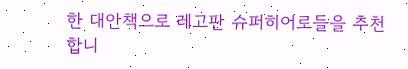한 대안책으로 레고판 슈퍼히어로들을 추천합니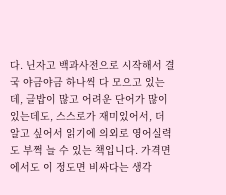다. 닌자고 백과사전으로 시작해서 결국 야금야금 하나씩 다 모으고 있는데, 글밥이 많고 어려운 단어가 많이 있는데도, 스스로가 재미있어서, 더 알고 싶어서 읽기에 의외로 영어실력도 부쩍 늘 수 있는 책입니다. 가격면에서도 이 정도면 비싸다는 생각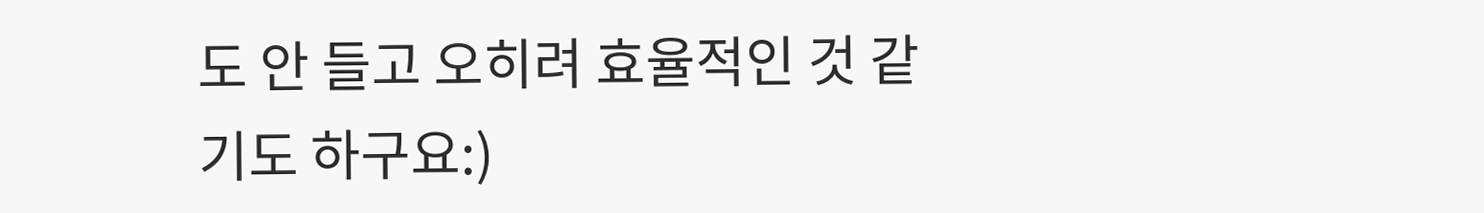도 안 들고 오히려 효율적인 것 같기도 하구요:)